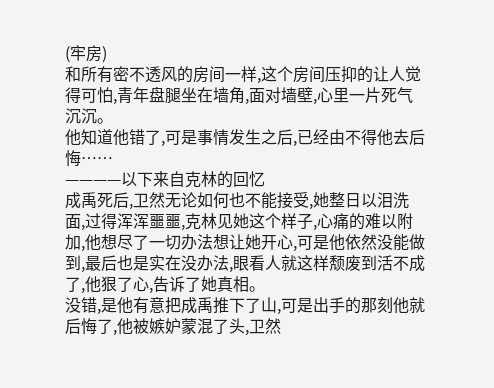(牢房)
和所有密不透风的房间一样,这个房间压抑的让人觉得可怕,青年盘腿坐在墙角,面对墙壁,心里一片死气沉沉。
他知道他错了,可是事情发生之后,已经由不得他去后悔……
————以下来自克林的回忆
成禹死后,卫然无论如何也不能接受,她整日以泪洗面,过得浑浑噩噩,克林见她这个样子,心痛的难以附加,他想尽了一切办法想让她开心,可是他依然没能做到,最后也是实在没办法,眼看人就这样颓废到活不成了,他狠了心,告诉了她真相。
没错,是他有意把成禹推下了山,可是出手的那刻他就后悔了,他被嫉妒蒙混了头,卫然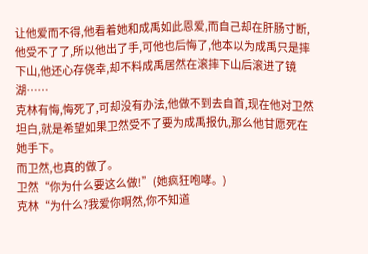让他爱而不得,他看着她和成禹如此恩爱,而自己却在肝肠寸断,他受不了了,所以他出了手,可他也后悔了,他本以为成禹只是摔下山,他还心存侥幸,却不料成禹居然在滚摔下山后滚进了镜湖……
克林有悔,悔死了,可却没有办法,他做不到去自首,现在他对卫然坦白,就是希望如果卫然受不了要为成禹报仇,那么他甘愿死在她手下。
而卫然,也真的做了。
卫然“你为什么要这么做!”(她疯狂咆哮。)
克林“为什么?我爱你啊然,你不知道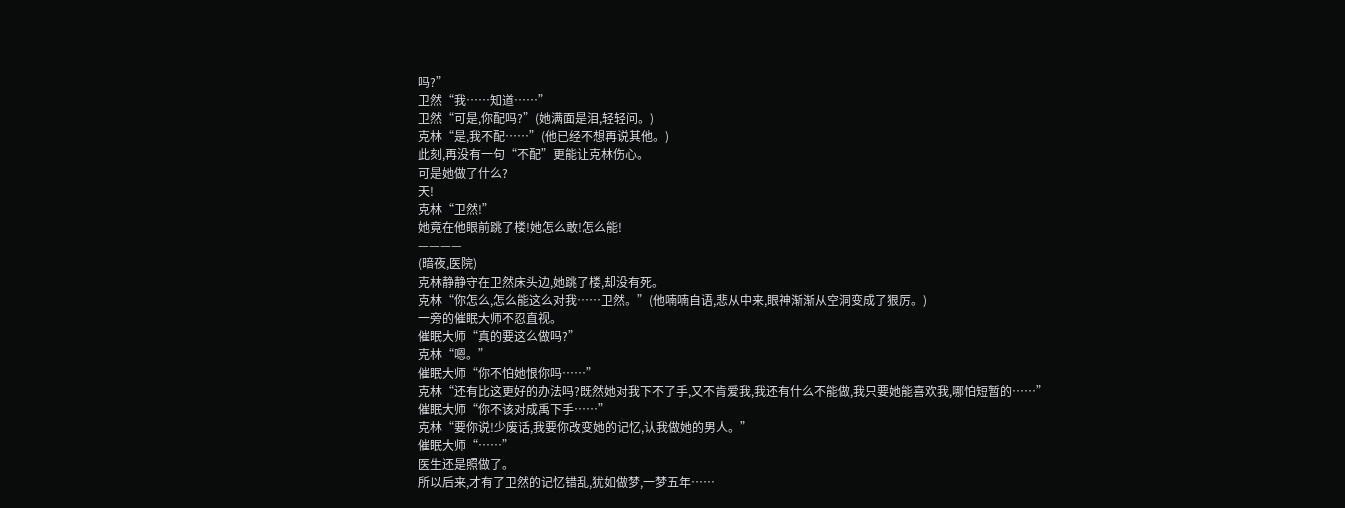吗?”
卫然“我……知道……”
卫然“可是,你配吗?”(她满面是泪,轻轻问。)
克林“是,我不配……”(他已经不想再说其他。)
此刻,再没有一句“不配”更能让克林伤心。
可是她做了什么?
天!
克林“卫然!”
她竟在他眼前跳了楼!她怎么敢!怎么能!
————
(暗夜,医院)
克林静静守在卫然床头边,她跳了楼,却没有死。
克林“你怎么,怎么能这么对我……卫然。”(他喃喃自语,悲从中来,眼神渐渐从空洞变成了狠厉。)
一旁的催眠大师不忍直视。
催眠大师“真的要这么做吗?”
克林“嗯。”
催眠大师“你不怕她恨你吗……”
克林“还有比这更好的办法吗?既然她对我下不了手,又不肯爱我,我还有什么不能做,我只要她能喜欢我,哪怕短暂的……”
催眠大师“你不该对成禹下手……”
克林“要你说!少废话,我要你改变她的记忆,认我做她的男人。”
催眠大师“……”
医生还是照做了。
所以后来,才有了卫然的记忆错乱,犹如做梦,一梦五年……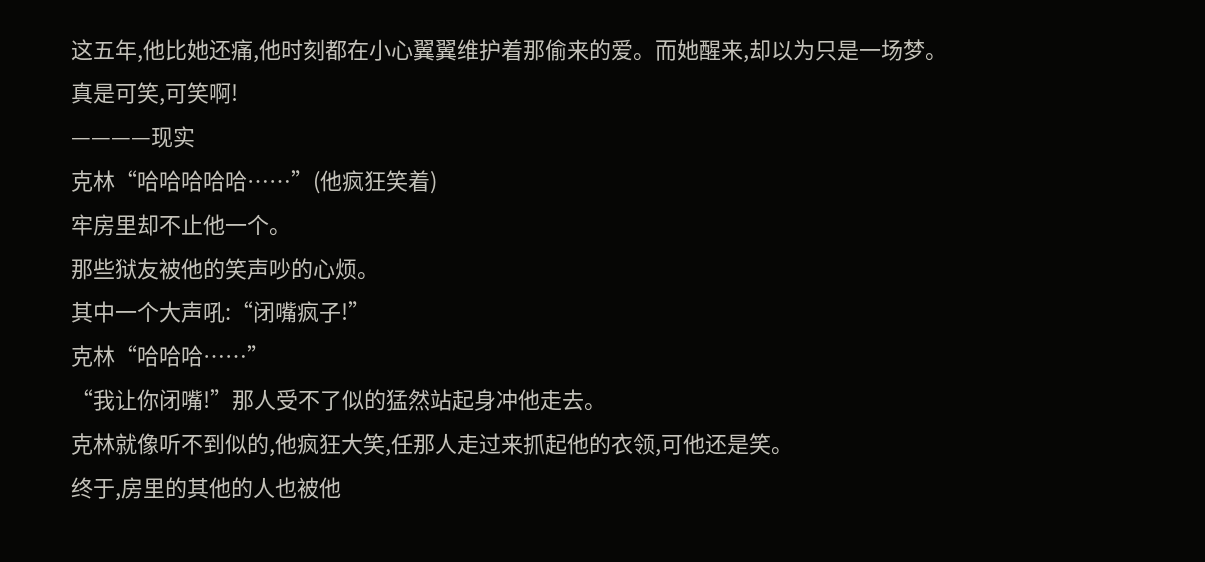这五年,他比她还痛,他时刻都在小心翼翼维护着那偷来的爱。而她醒来,却以为只是一场梦。
真是可笑,可笑啊!
————现实
克林“哈哈哈哈哈……”(他疯狂笑着)
牢房里却不止他一个。
那些狱友被他的笑声吵的心烦。
其中一个大声吼:“闭嘴疯子!”
克林“哈哈哈……”
“我让你闭嘴!”那人受不了似的猛然站起身冲他走去。
克林就像听不到似的,他疯狂大笑,任那人走过来抓起他的衣领,可他还是笑。
终于,房里的其他的人也被他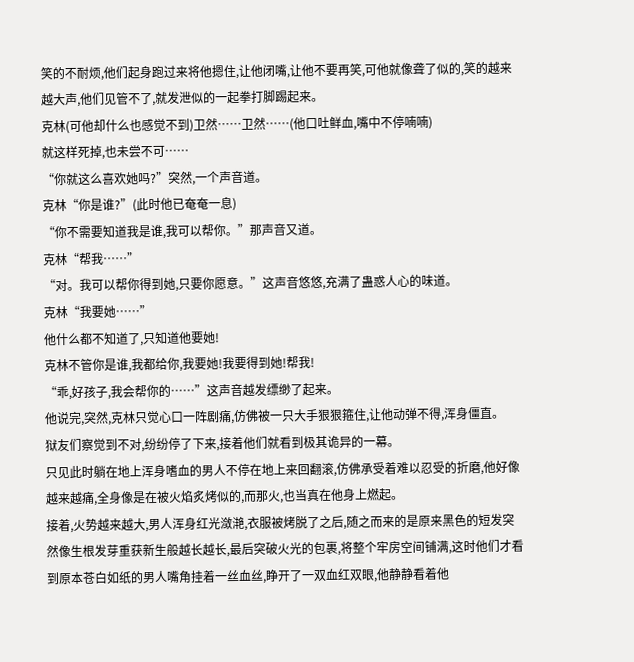笑的不耐烦,他们起身跑过来将他摁住,让他闭嘴,让他不要再笑,可他就像聋了似的,笑的越来越大声,他们见管不了,就发泄似的一起拳打脚踢起来。
克林(可他却什么也感觉不到)卫然……卫然……(他口吐鲜血,嘴中不停喃喃)
就这样死掉,也未尝不可……
“你就这么喜欢她吗?”突然,一个声音道。
克林“你是谁?”(此时他已奄奄一息)
“你不需要知道我是谁,我可以帮你。”那声音又道。
克林“帮我……”
“对。我可以帮你得到她,只要你愿意。”这声音悠悠,充满了蛊惑人心的味道。
克林“我要她……”
他什么都不知道了,只知道他要她!
克林不管你是谁,我都给你,我要她!我要得到她!帮我!
“乖,好孩子,我会帮你的……”这声音越发缥缈了起来。
他说完,突然,克林只觉心口一阵剧痛,仿佛被一只大手狠狠箍住,让他动弹不得,浑身僵直。
狱友们察觉到不对,纷纷停了下来,接着他们就看到极其诡异的一幕。
只见此时躺在地上浑身嗜血的男人不停在地上来回翻滚,仿佛承受着难以忍受的折磨,他好像越来越痛,全身像是在被火焰炙烤似的,而那火,也当真在他身上燃起。
接着,火势越来越大,男人浑身红光潋滟,衣服被烤脱了之后,随之而来的是原来黑色的短发突然像生根发芽重获新生般越长越长,最后突破火光的包裹,将整个牢房空间铺满,这时他们才看到原本苍白如纸的男人嘴角挂着一丝血丝,睁开了一双血红双眼,他静静看着他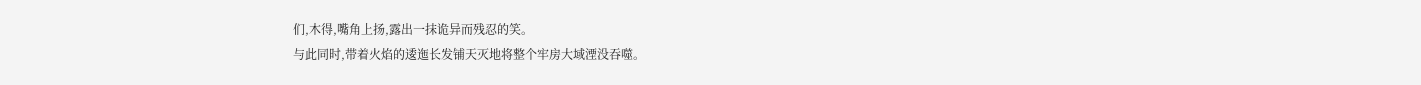们,木得,嘴角上扬,露出一抹诡异而残忍的笑。
与此同时,带着火焰的逶迤长发铺天灭地将整个牢房大域湮没吞噬。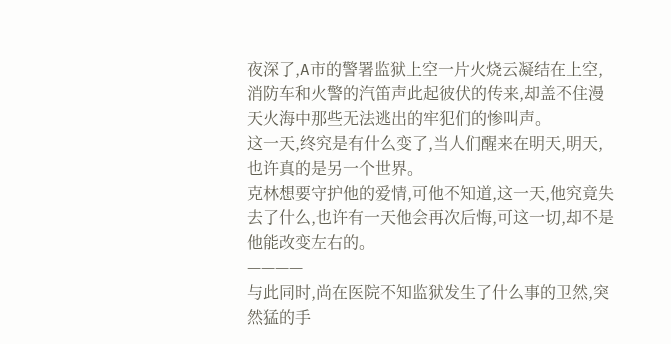夜深了,A市的警署监狱上空一片火烧云凝结在上空,消防车和火警的汽笛声此起彼伏的传来,却盖不住漫天火海中那些无法逃出的牢犯们的惨叫声。
这一天,终究是有什么变了,当人们醒来在明天,明天,也许真的是另一个世界。
克林想要守护他的爱情,可他不知道,这一天,他究竟失去了什么,也许有一天他会再次后悔,可这一切,却不是他能改变左右的。
————
与此同时,尚在医院不知监狱发生了什么事的卫然,突然猛的手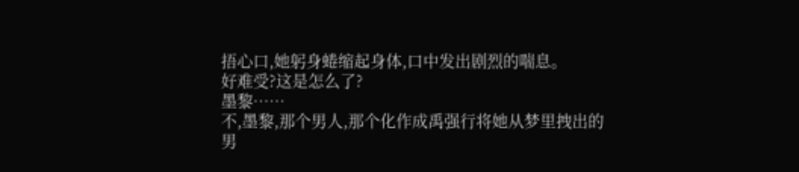捂心口,她躬身蜷缩起身体,口中发出剧烈的喘息。
好难受?这是怎么了?
墨黎……
不,墨黎,那个男人,那个化作成禹强行将她从梦里拽出的男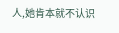人,她肯本就不认识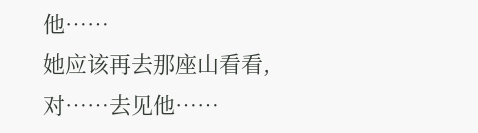他……
她应该再去那座山看看,对……去见他……